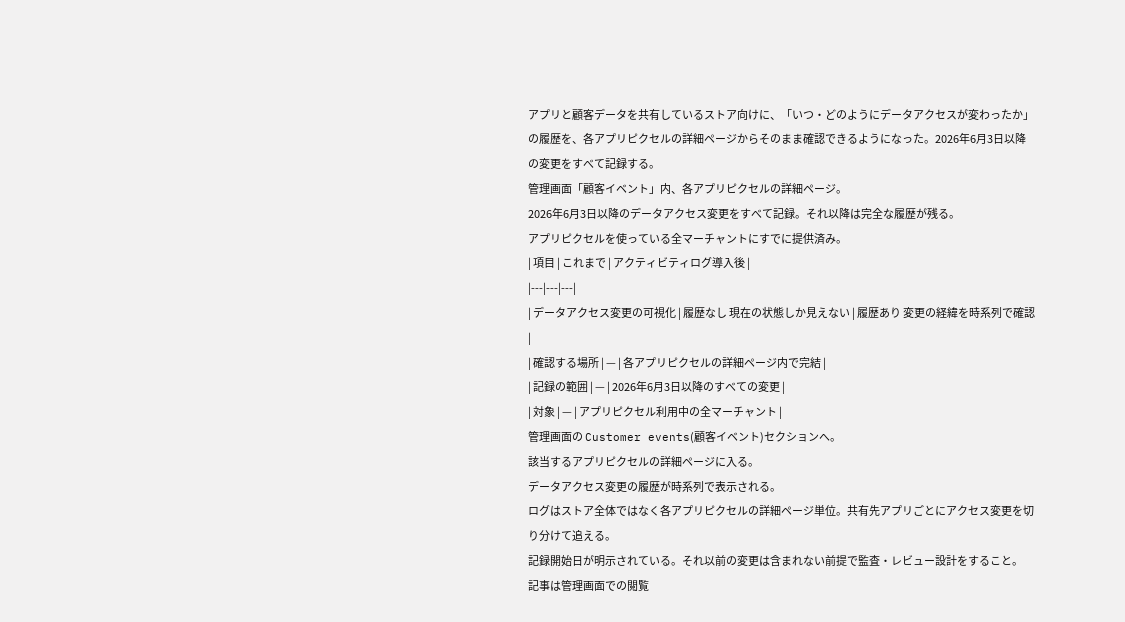アプリと顧客データを共有しているストア向けに、「いつ・どのようにデータアクセスが変わったか」の履歴を、各アプリピクセルの詳細ページからそのまま確認できるようになった。2026年6月3日以降の変更をすべて記録する。
管理画面「顧客イベント」内、各アプリピクセルの詳細ページ。
2026年6月3日以降のデータアクセス変更をすべて記録。それ以降は完全な履歴が残る。
アプリピクセルを使っている全マーチャントにすでに提供済み。
| 項目 | これまで | アクティビティログ導入後 |
|---|---|---|
| データアクセス変更の可視化 | 履歴なし 現在の状態しか見えない | 履歴あり 変更の経緯を時系列で確認 |
| 確認する場所 | — | 各アプリピクセルの詳細ページ内で完結 |
| 記録の範囲 | — | 2026年6月3日以降のすべての変更 |
| 対象 | — | アプリピクセル利用中の全マーチャント |
管理画面の Customer events(顧客イベント)セクションへ。
該当するアプリピクセルの詳細ページに入る。
データアクセス変更の履歴が時系列で表示される。
ログはストア全体ではなく各アプリピクセルの詳細ページ単位。共有先アプリごとにアクセス変更を切り分けて追える。
記録開始日が明示されている。それ以前の変更は含まれない前提で監査・レビュー設計をすること。
記事は管理画面での閲覧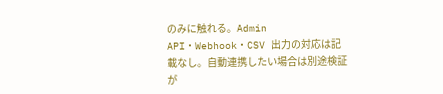のみに触れる。Admin API・Webhook・CSV 出力の対応は記載なし。自動連携したい場合は別途検証が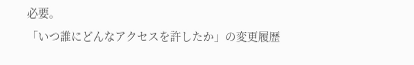必要。
「いつ誰にどんなアクセスを許したか」の変更履歴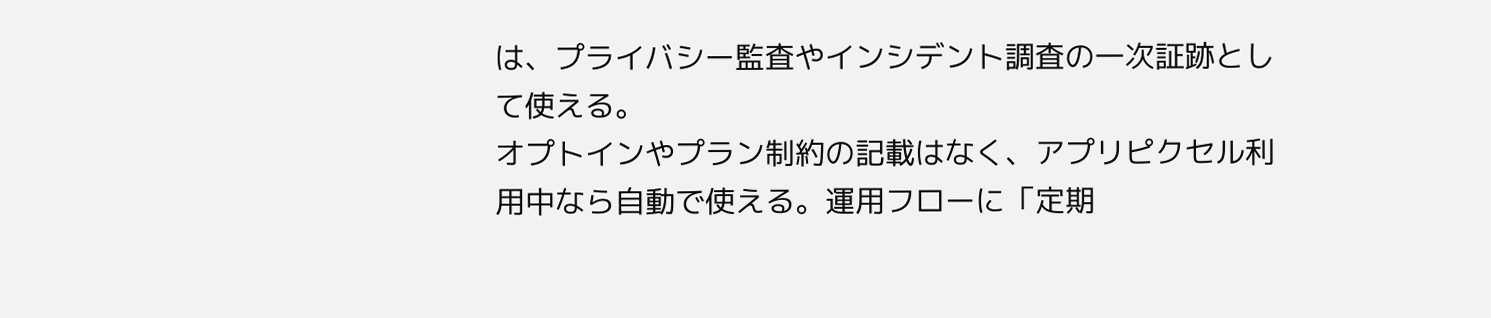は、プライバシー監査やインシデント調査の一次証跡として使える。
オプトインやプラン制約の記載はなく、アプリピクセル利用中なら自動で使える。運用フローに「定期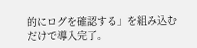的にログを確認する」を組み込むだけで導入完了。